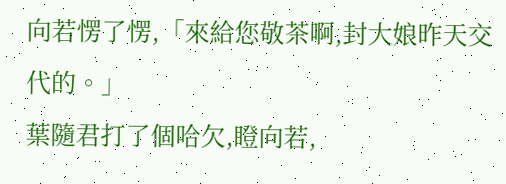向若愣了愣,「來給您敬茶啊,封大娘昨天交代的。」
葉隨君打了個哈欠,瞪向若,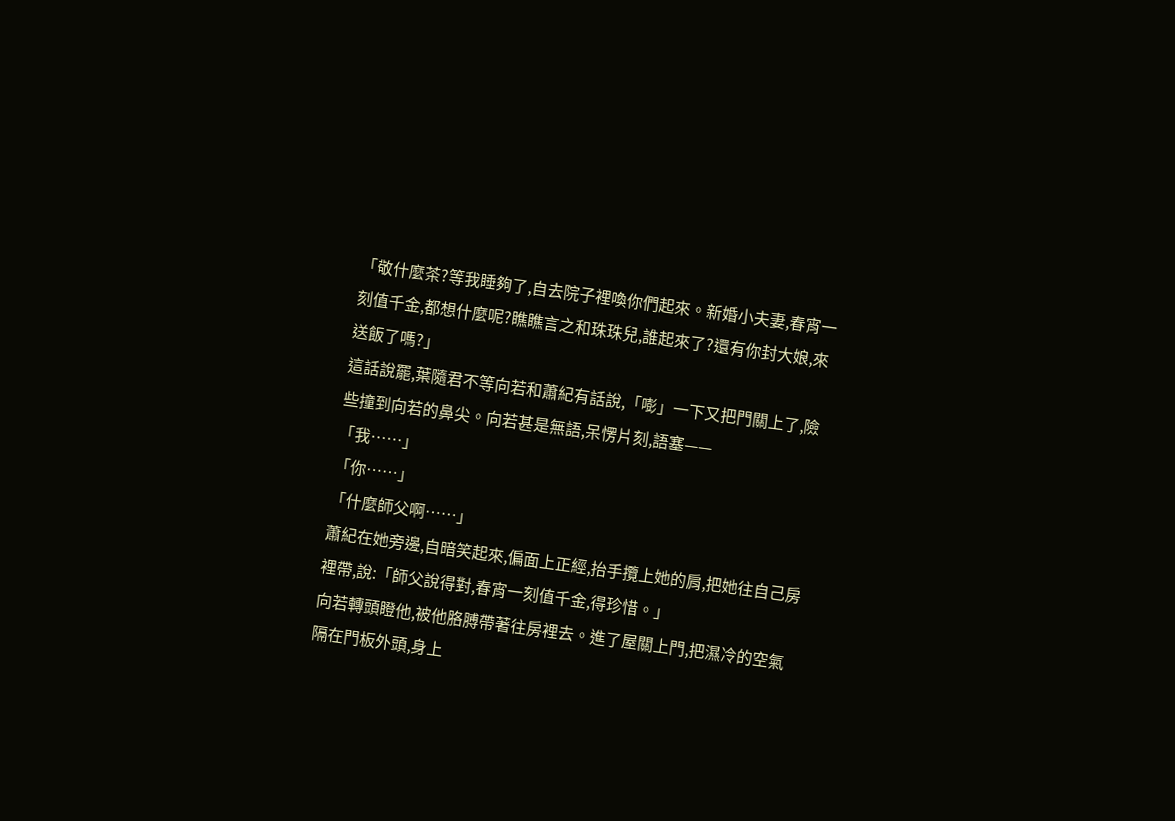「敬什麼茶?等我睡夠了,自去院子裡喚你們起來。新婚小夫妻,春宵一刻值千金,都想什麼呢?瞧瞧言之和珠珠兒,誰起來了?還有你封大娘,來送飯了嗎?」
這話說罷,葉隨君不等向若和蕭紀有話說,「嘭」一下又把門關上了,險些撞到向若的鼻尖。向若甚是無語,呆愣片刻,語塞——
「我……」
「你……」
「什麼師父啊……」
蕭紀在她旁邊,自暗笑起來,偏面上正經,抬手攬上她的肩,把她往自己房裡帶,說:「師父說得對,春宵一刻值千金,得珍惜。」
向若轉頭瞪他,被他胳膊帶著往房裡去。進了屋關上門,把濕冷的空氣隔在門板外頭,身上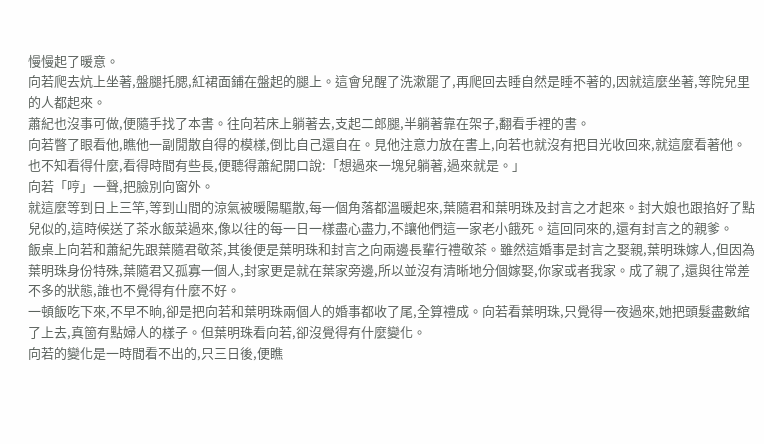慢慢起了暖意。
向若爬去炕上坐著,盤腿托腮,紅裙面鋪在盤起的腿上。這會兒醒了洗漱罷了,再爬回去睡自然是睡不著的,因就這麼坐著,等院兒里的人都起來。
蕭紀也沒事可做,便隨手找了本書。往向若床上躺著去,支起二郎腿,半躺著靠在架子,翻看手裡的書。
向若瞥了眼看他,瞧他一副閒散自得的模樣,倒比自己還自在。見他注意力放在書上,向若也就沒有把目光收回來,就這麼看著他。也不知看得什麼,看得時間有些長,便聽得蕭紀開口說:「想過來一塊兒躺著,過來就是。」
向若「哼」一聲,把臉別向窗外。
就這麼等到日上三竿,等到山間的涼氣被暖陽驅散,每一個角落都溫暖起來,葉隨君和葉明珠及封言之才起來。封大娘也跟掐好了點兒似的,這時候送了茶水飯菜過來,像以往的每一日一樣盡心盡力,不讓他們這一家老小餓死。這回同來的,還有封言之的親爹。
飯桌上向若和蕭紀先跟葉隨君敬茶,其後便是葉明珠和封言之向兩邊長輩行禮敬茶。雖然這婚事是封言之娶親,葉明珠嫁人,但因為葉明珠身份特殊,葉隨君又孤寡一個人,封家更是就在葉家旁邊,所以並沒有清晰地分個嫁娶,你家或者我家。成了親了,還與往常差不多的狀態,誰也不覺得有什麼不好。
一頓飯吃下來,不早不晌,卻是把向若和葉明珠兩個人的婚事都收了尾,全算禮成。向若看葉明珠,只覺得一夜過來,她把頭髮盡數綰了上去,真箇有點婦人的樣子。但葉明珠看向若,卻沒覺得有什麼變化。
向若的變化是一時間看不出的,只三日後,便瞧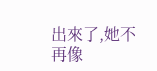出來了,她不再像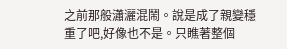之前那般瀟灑混鬧。說是成了親變穩重了吧,好像也不是。只瞧著整個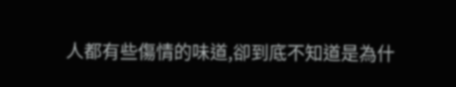人都有些傷情的味道,卻到底不知道是為什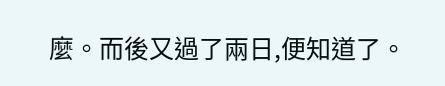麼。而後又過了兩日,便知道了。